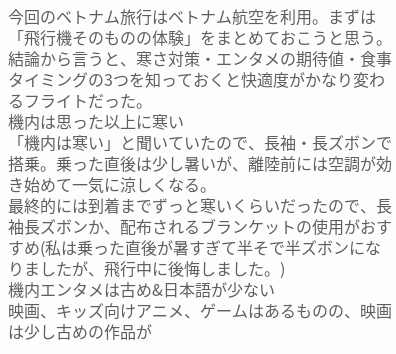今回のベトナム旅行はベトナム航空を利用。まずは「飛行機そのものの体験」をまとめておこうと思う。結論から言うと、寒さ対策・エンタメの期待値・食事タイミングの3つを知っておくと快適度がかなり変わるフライトだった。
機内は思った以上に寒い
「機内は寒い」と聞いていたので、長袖・長ズボンで搭乗。乗った直後は少し暑いが、離陸前には空調が効き始めて一気に涼しくなる。
最終的には到着までずっと寒いくらいだったので、長袖長ズボンか、配布されるブランケットの使用がおすすめ(私は乗った直後が暑すぎて半そで半ズボンになりましたが、飛行中に後悔しました。)
機内エンタメは古め&日本語が少ない
映画、キッズ向けアニメ、ゲームはあるものの、映画は少し古めの作品が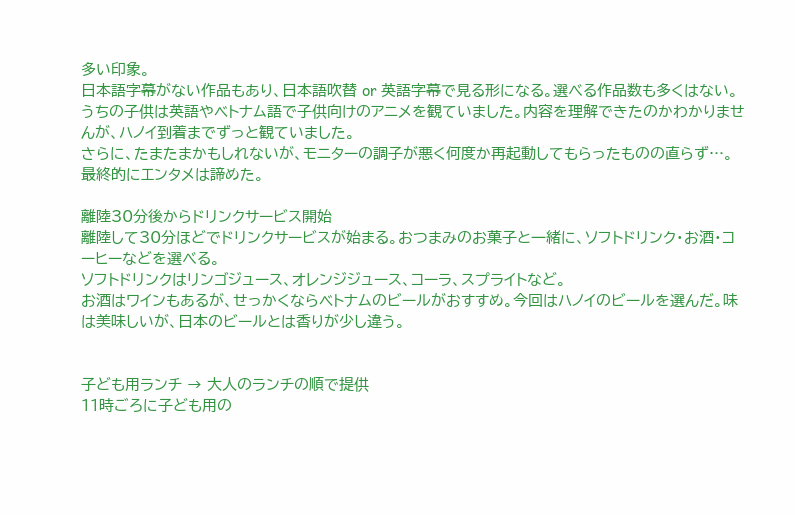多い印象。
日本語字幕がない作品もあり、日本語吹替 or 英語字幕で見る形になる。選べる作品数も多くはない。うちの子供は英語やベトナム語で子供向けのアニメを観ていました。内容を理解できたのかわかりませんが、ハノイ到着までずっと観ていました。
さらに、たまたまかもしれないが、モニターの調子が悪く何度か再起動してもらったものの直らず…。最終的にエンタメは諦めた。

離陸30分後からドリンクサービス開始
離陸して30分ほどでドリンクサービスが始まる。おつまみのお菓子と一緒に、ソフトドリンク・お酒・コーヒーなどを選べる。
ソフトドリンクはリンゴジュース、オレンジジュース、コーラ、スプライトなど。
お酒はワインもあるが、せっかくならベトナムのビールがおすすめ。今回はハノイのビールを選んだ。味は美味しいが、日本のビールとは香りが少し違う。


子ども用ランチ → 大人のランチの順で提供
11時ごろに子ども用の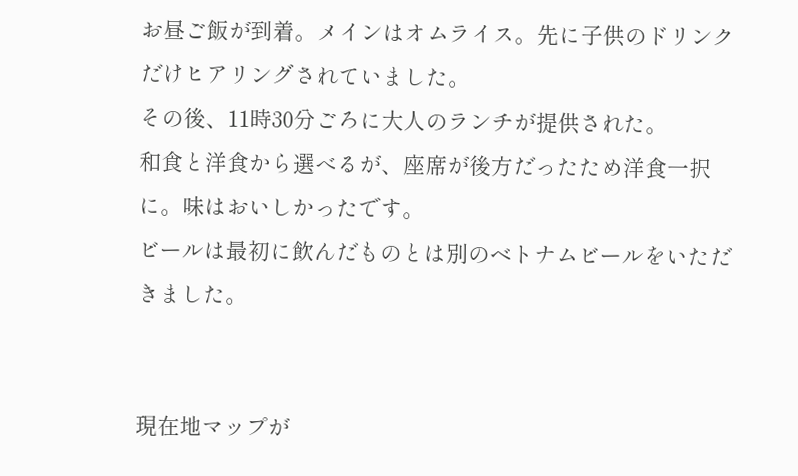お昼ご飯が到着。メインはオムライス。先に子供のドリンクだけヒアリングされていました。
その後、11時30分ごろに大人のランチが提供された。
和食と洋食から選べるが、座席が後方だったため洋食一択に。味はおいしかったです。
ビールは最初に飲んだものとは別のベトナムビールをいただきました。


現在地マップが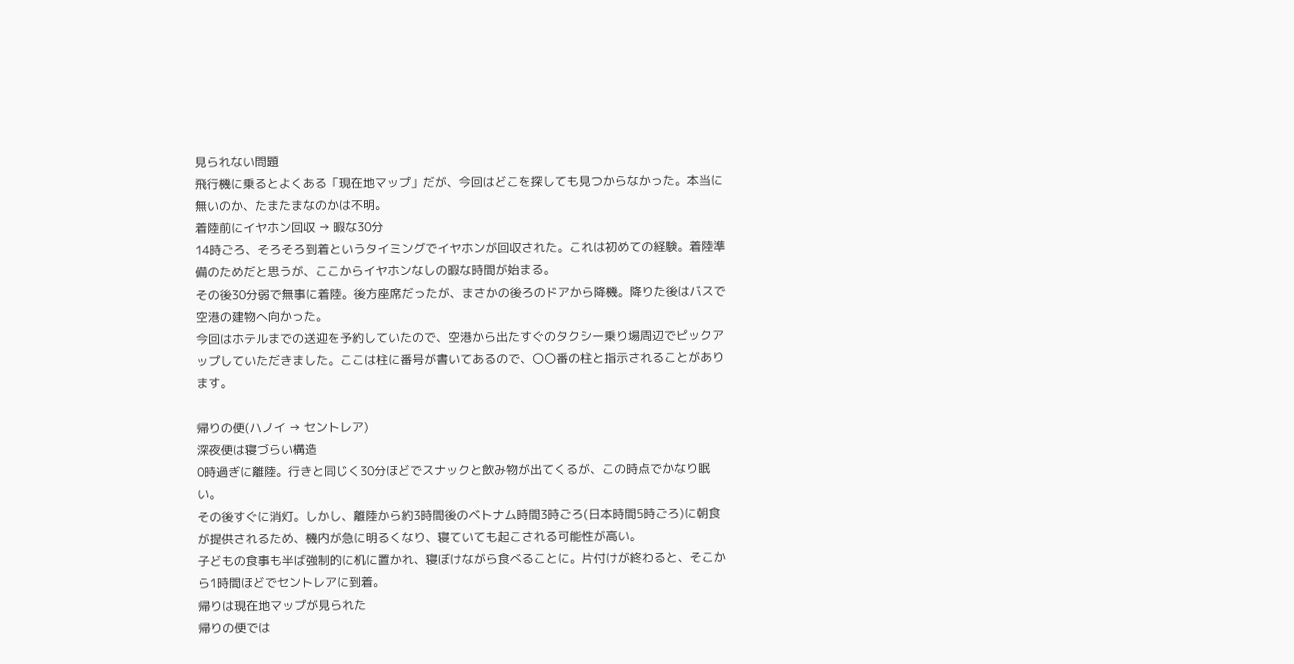見られない問題
飛行機に乗るとよくある「現在地マップ」だが、今回はどこを探しても見つからなかった。本当に無いのか、たまたまなのかは不明。
着陸前にイヤホン回収 → 暇な30分
14時ごろ、そろそろ到着というタイミングでイヤホンが回収された。これは初めての経験。着陸準備のためだと思うが、ここからイヤホンなしの暇な時間が始まる。
その後30分弱で無事に着陸。後方座席だったが、まさかの後ろのドアから降機。降りた後はバスで空港の建物へ向かった。
今回はホテルまでの送迎を予約していたので、空港から出たすぐのタクシー乗り場周辺でピックアップしていただきました。ここは柱に番号が書いてあるので、〇〇番の柱と指示されることがあります。

帰りの便(ハノイ → セントレア)
深夜便は寝づらい構造
0時過ぎに離陸。行きと同じく30分ほどでスナックと飲み物が出てくるが、この時点でかなり眠い。
その後すぐに消灯。しかし、離陸から約3時間後のベトナム時間3時ごろ(日本時間5時ごろ)に朝食が提供されるため、機内が急に明るくなり、寝ていても起こされる可能性が高い。
子どもの食事も半ば強制的に机に置かれ、寝ぼけながら食べることに。片付けが終わると、そこから1時間ほどでセントレアに到着。
帰りは現在地マップが見られた
帰りの便では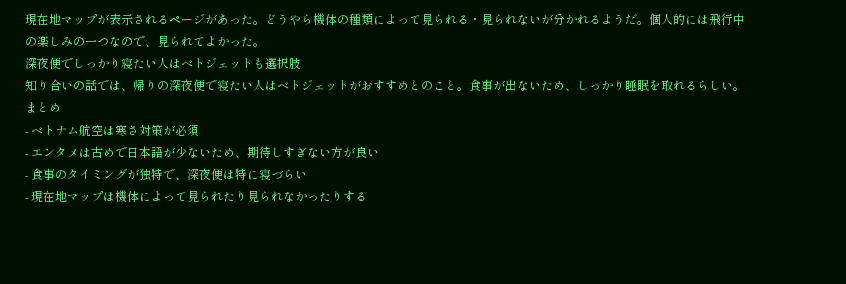現在地マップが表示されるページがあった。どうやら機体の種類によって見られる・見られないが分かれるようだ。個人的には飛行中の楽しみの一つなので、見られてよかった。
深夜便でしっかり寝たい人はベトジェットも選択肢
知り合いの話では、帰りの深夜便で寝たい人はベトジェットがおすすめとのこと。食事が出ないため、しっかり睡眠を取れるらしい。
まとめ
- ベトナム航空は寒さ対策が必須
- エンタメは古めで日本語が少ないため、期待しすぎない方が良い
- 食事のタイミングが独特で、深夜便は特に寝づらい
- 現在地マップは機体によって見られたり見られなかったりする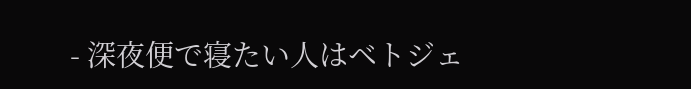- 深夜便で寝たい人はベトジェ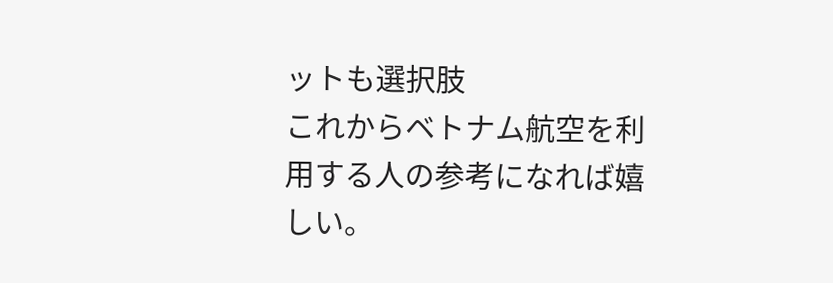ットも選択肢
これからベトナム航空を利用する人の参考になれば嬉しい。